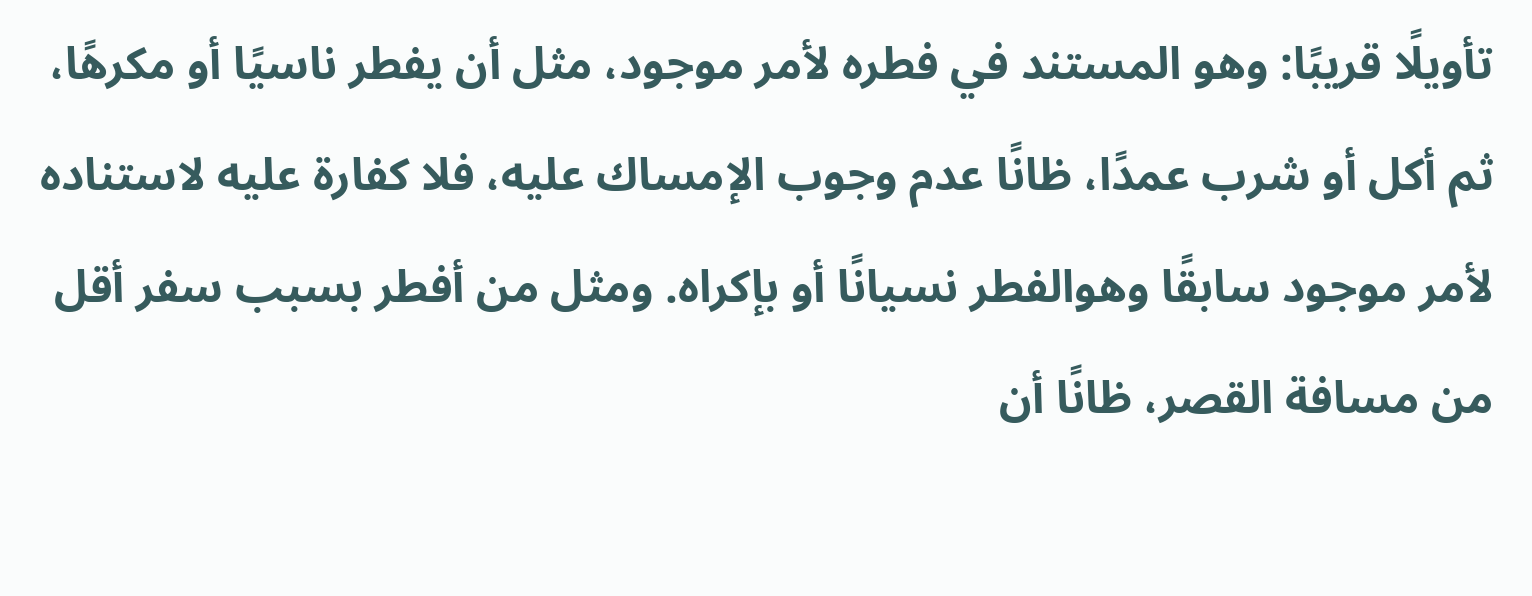تأويلًا قريبًا: وهو المستند في فطره لأمر موجود، مثل أن يفطر ناسيًا أو مكرهًا، ثم أكل أو شرب عمدًا، ظانًا عدم وجوب الإمساك عليه، فلا كفارة عليه لاستناده لأمر موجود سابقًا وهوالفطر نسيانًا أو بإكراه. ومثل من أفطر بسبب سفر أقل من مسافة القصر، ظانًا أن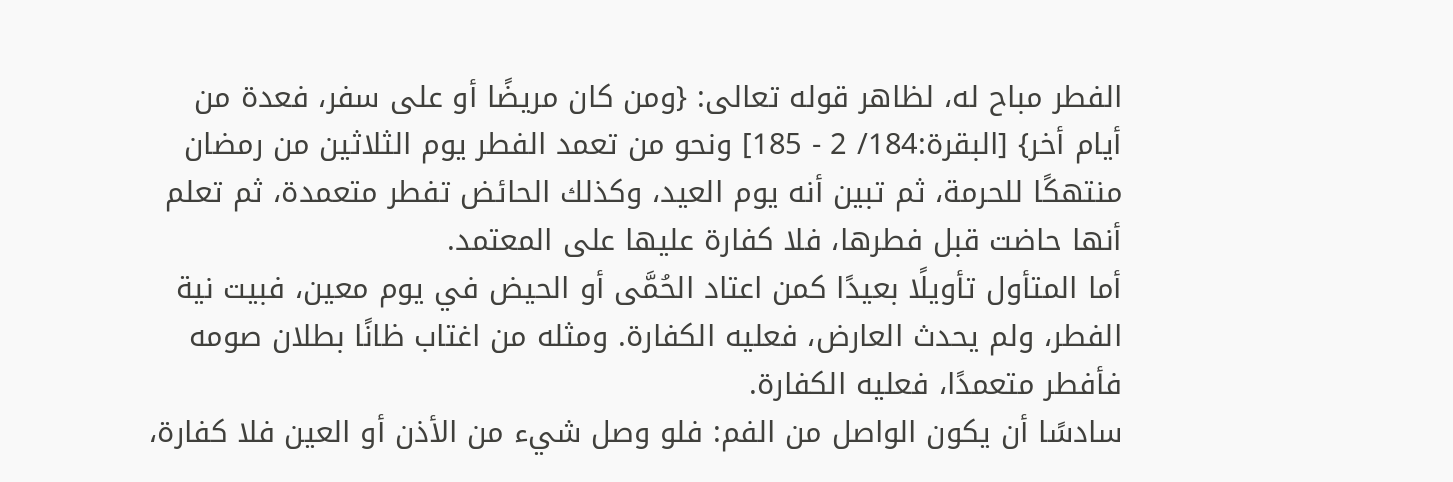الفطر مباح له، لظاهر قوله تعالى: {ومن كان مريضًا أو على سفر، فعدة من أيام أخر} [البقرة:184/ 2 - 185] ونحو من تعمد الفطر يوم الثلاثين من رمضان منتهكًا للحرمة، ثم تبين أنه يوم العيد، وكذلك الحائض تفطر متعمدة، ثم تعلم أنها حاضت قبل فطرها، فلا كفارة عليها على المعتمد.
أما المتأول تأويلًا بعيدًا كمن اعتاد الحُمَّى أو الحيض في يوم معين، فبيت نية الفطر، ولم يحدث العارض، فعليه الكفارة. ومثله من اغتاب ظانًا بطلان صومه فأفطر متعمدًا، فعليه الكفارة.
سادسًا أن يكون الواصل من الفم: فلو وصل شيء من الأذن أو العين فلا كفارة،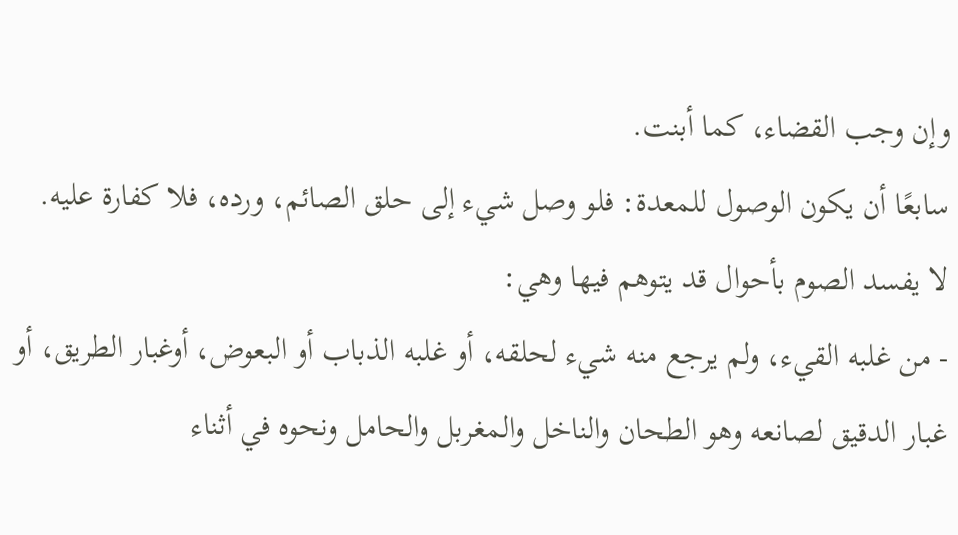وإن وجب القضاء، كما أبنت.
سابعًا أن يكون الوصول للمعدة: فلو وصل شيء إلى حلق الصائم، ورده، فلا كفارة عليه.
لا يفسد الصوم بأحوال قد يتوهم فيها وهي:
- من غلبه القيء، ولم يرجع منه شيء لحلقه، أو غلبه الذباب أو البعوض، أوغبار الطريق، أو غبار الدقيق لصانعه وهو الطحان والناخل والمغربل والحامل ونحوه في أثناء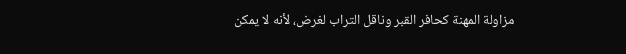مزاولة المهنة كحافر القبر وناقل التراب لغرض، لأنه لا يمكن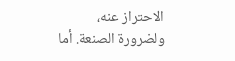الاحتراز عنه، ولضرورة الصنعة. أما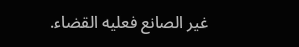غير الصانع فعليه القضاء.